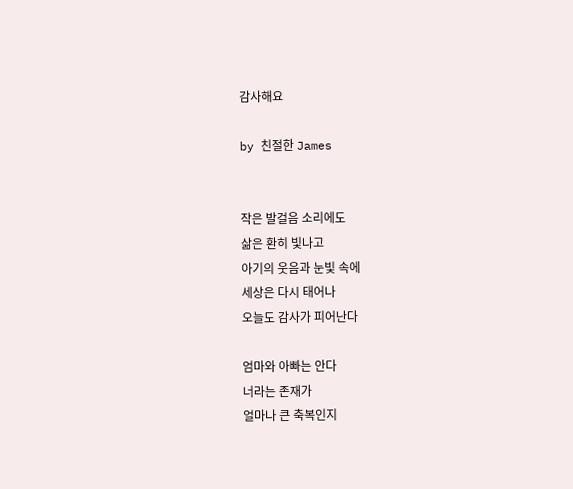감사해요

by 친절한 James


작은 발걸음 소리에도
삶은 환히 빛나고
아기의 웃음과 눈빛 속에
세상은 다시 태어나
오늘도 감사가 피어난다

엄마와 아빠는 안다
너라는 존재가
얼마나 큰 축복인지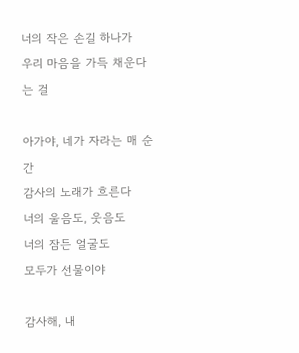너의 작은 손길 하나가
우리 마음을 가득 채운다는 걸

아가야, 네가 자라는 매 순간
감사의 노래가 흐른다
너의 울음도, 웃음도
너의 잠든 얼굴도
모두가 선물이야

감사해, 내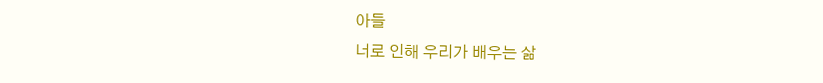아들
너로 인해 우리가 배우는 삶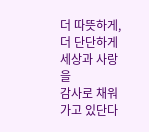더 따뜻하게, 더 단단하게
세상과 사랑을
감사로 채워가고 있단다